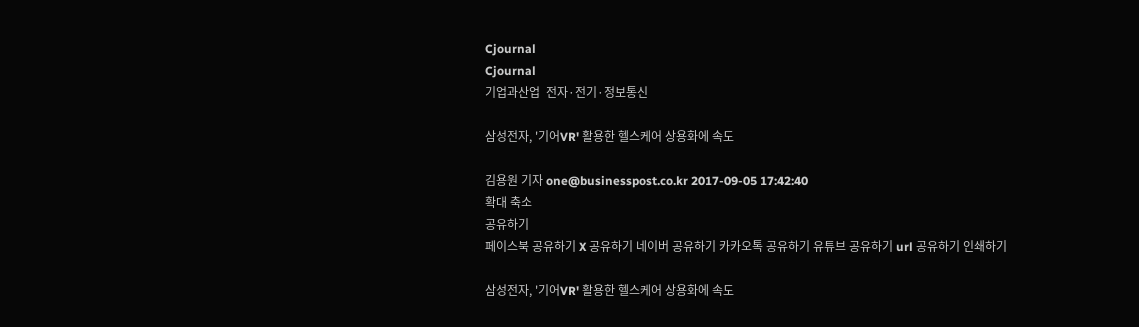Cjournal
Cjournal
기업과산업  전자·전기·정보통신

삼성전자, '기어VR' 활용한 헬스케어 상용화에 속도

김용원 기자 one@businesspost.co.kr 2017-09-05 17:42:40
확대 축소
공유하기
페이스북 공유하기 X 공유하기 네이버 공유하기 카카오톡 공유하기 유튜브 공유하기 url 공유하기 인쇄하기

삼성전자, '기어VR' 활용한 헬스케어 상용화에 속도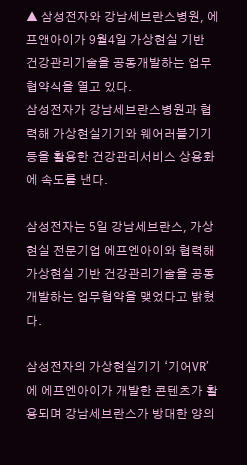▲ 삼성전자와 강남세브란스병원, 에프앤아이가 9월4일 가상현실 기반 건강관리기술을 공동개발하는 업무협약식을 열고 있다.
삼성전자가 강남세브란스병원과 협력해 가상현실기기와 웨어러블기기 등을 활용한 건강관리서비스 상용화에 속도를 낸다.

삼성전자는 5일 강남세브란스, 가상현실 전문기업 에프엔아이와 협력해 가상현실 기반 건강관리기술을 공동개발하는 업무협약을 맺었다고 밝혔다.

삼성전자의 가상현실기기 ‘기어VR’에 에프엔아이가 개발한 콘텐츠가 활용되며 강남세브란스가 방대한 양의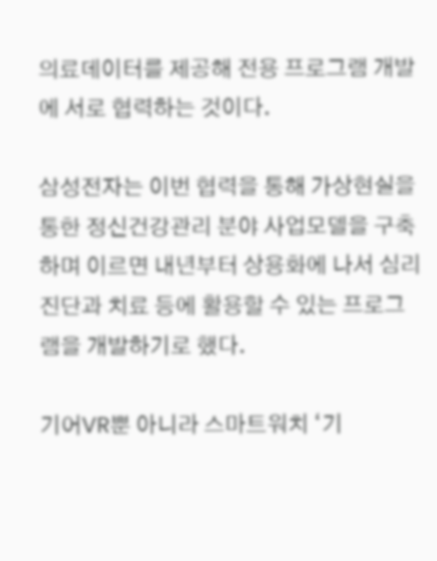의료데이터를 제공해 전용 프로그램 개발에 서로 협력하는 것이다.

삼성전자는 이번 협력을 통해 가상현실을 통한 정신건강관리 분야 사업모델을 구축하며 이르면 내년부터 상용화에 나서 심리진단과 치료 등에 활용할 수 있는 프로그램을 개발하기로 했다.

기어VR뿐 아니라 스마트워치 ‘기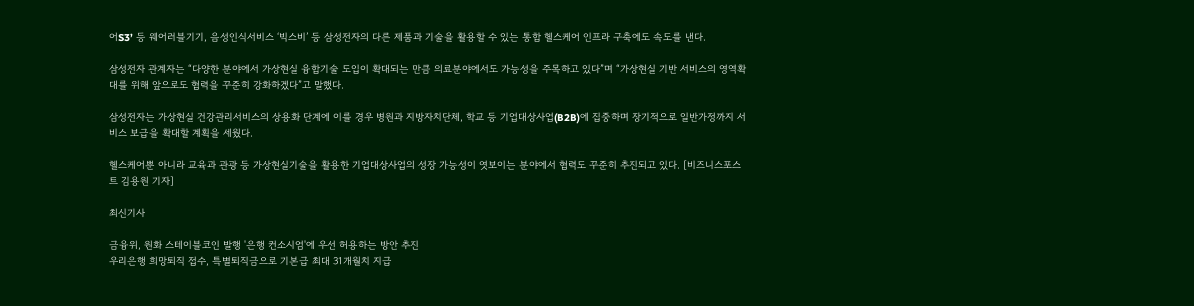어S3’ 등 웨어러블기기, 음성인식서비스 ‘빅스비’ 등 삼성전자의 다른 제품과 기술을 활용할 수 있는 통합 헬스케어 인프라 구축에도 속도를 낸다.

삼성전자 관계자는 “다양한 분야에서 가상현실 융합기술 도입이 확대되는 만큼 의료분야에서도 가능성을 주목하고 있다”며 “가상현실 기반 서비스의 영역확대를 위해 앞으로도 협력을 꾸준히 강화하겠다”고 말했다.

삼성전자는 가상현실 건강관리서비스의 상용화 단계에 이를 경우 병원과 지방자치단체, 학교 등 기업대상사업(B2B)에 집중하며 장기적으로 일반가정까지 서비스 보급을 확대할 계획을 세웠다.

헬스케어뿐 아니라 교육과 관광 등 가상현실기술을 활용한 기업대상사업의 성장 가능성이 엿보이는 분야에서 협력도 꾸준히 추진되고 있다. [비즈니스포스트 김용원 기자]

최신기사

금융위, 원화 스테이블코인 발행 '은행 컨소시엄'에 우선 허용하는 방안 추진
우리은행 희망퇴직 접수, 특별퇴직금으로 기본급 최대 31개월치 지급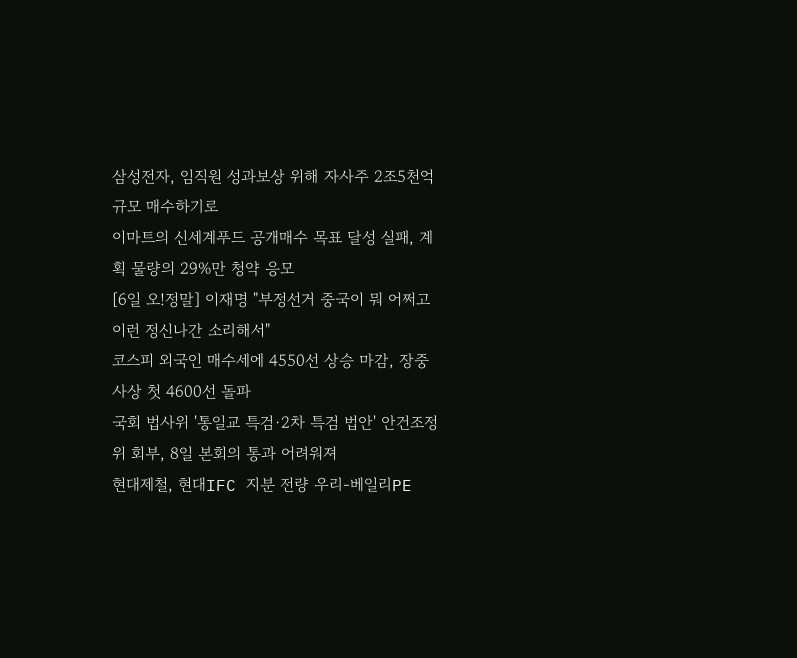삼성전자, 임직원 성과보상 위해 자사주 2조5천억 규모 매수하기로
이마트의 신세계푸드 공개매수 목표 달성 실패, 계획 물량의 29%만 청약 응모
[6일 오!정말] 이재명 "부정선거 중국이 뭐 어쩌고 이런 정신나간 소리해서"
코스피 외국인 매수세에 4550선 상승 마감, 장중 사상 첫 4600선 돌파
국회 법사위 '통일교 특검·2차 특검 법안' 안건조정위 회부, 8일 본회의 통과 어려워져
현대제철, 현대IFC 지분 전량 우리-베일리PE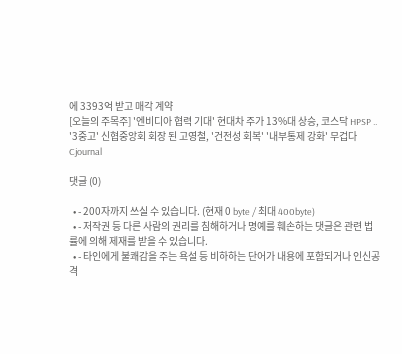에 3393억 받고 매각 계약
[오늘의 주목주] '엔비디아 협력 기대' 현대차 주가 13%대 상승, 코스닥 HPSP ..
'3중고' 신협중앙회 회장 된 고영철, '건전성 회복' '내부통제 강화' 무겁다
Cjournal

댓글 (0)

  • - 200자까지 쓰실 수 있습니다. (현재 0 byte / 최대 400byte)
  • - 저작권 등 다른 사람의 권리를 침해하거나 명예를 훼손하는 댓글은 관련 법률에 의해 제재를 받을 수 있습니다.
  • - 타인에게 불쾌감을 주는 욕설 등 비하하는 단어가 내용에 포함되거나 인신공격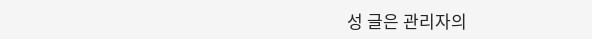성 글은 관리자의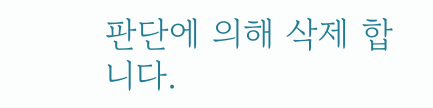판단에 의해 삭제 합니다.